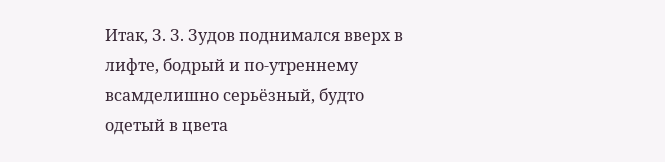Итак, З. З. Зудов поднимался вверх в лифте, бодрый и по-утреннему всамделишно серьёзный, будто одетый в цвета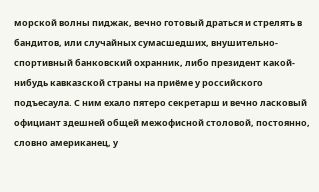морской волны пиджак, вечно готовый драться и стрелять в бандитов, или случайных сумасшедших, внушительно-спортивный банковский охранник, либо президент какой-нибудь кавказской страны на приёме у российского подъесаула. С ним ехало пятеро секретарш и вечно ласковый официант здешней общей межофисной столовой, постоянно, словно американец, у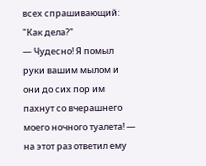всех спрашивающий: "Как дела?"
— Чудесно! Я помыл руки вашим мылом и они до сих пор им пахнут со вчерашнего моего ночного туалета! — на этот раз ответил ему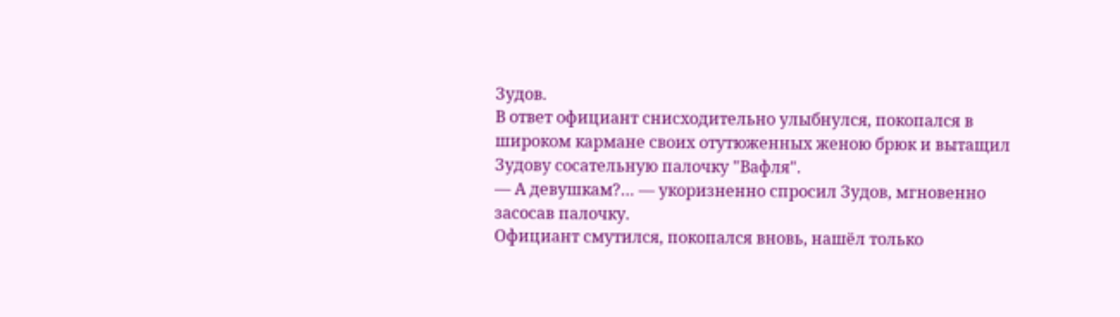Зудов.
В ответ официант снисходительно улыбнулся, покопался в широком кармане своих отутюженных женою брюк и вытащил Зудову сосательную палочку "Вафля".
— А девушкам?… — укоризненно спросил Зудов, мгновенно засосав палочку.
Официант смутился, покопался вновь, нашёл только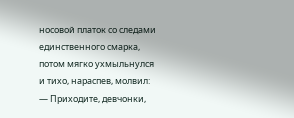носовой платок со следами единственного смарка, потом мягко ухмыльнулся и тихо, нараспев, молвил:
— Приходите, девчонки,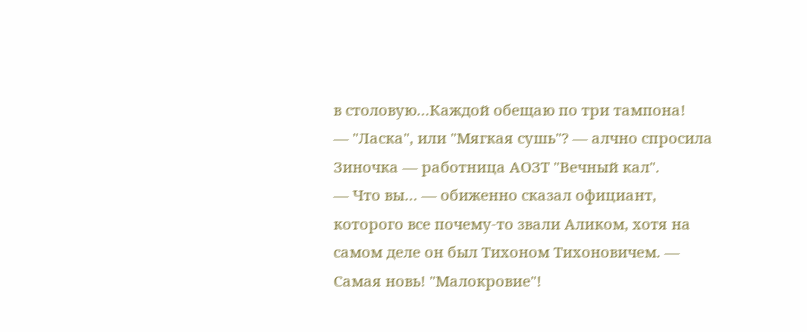в столовую…Каждой обещаю по три тампона!
— "Ласка", или "Мягкая сушь"? — алчно спросила Зиночка — работница АОЗТ "Вечный кал".
— Что вы… — обиженно сказал официант, которого все почему-то звали Аликом, хотя на самом деле он был Тихоном Тихоновичем. — Самая новь! "Малокровие"!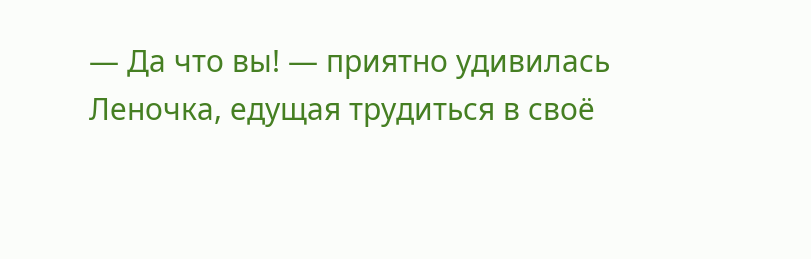— Да что вы! — приятно удивилась Леночка, едущая трудиться в своё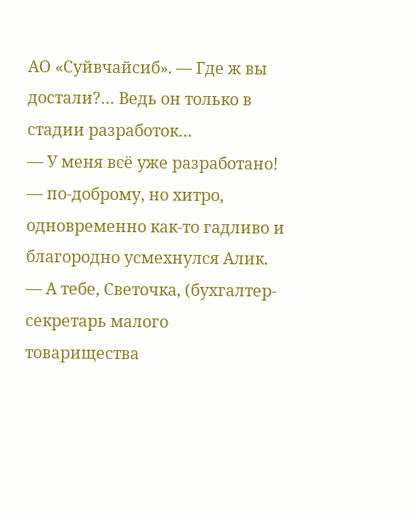АО «Суйвчайсиб». — Где ж вы достали?… Ведь он только в стадии разработок…
— У меня всё уже разработано! — по-доброму, но хитро, одновременно как-то гадливо и благородно усмехнулся Алик. — А тебе, Светочка, (бухгалтер-секретарь малого товарищества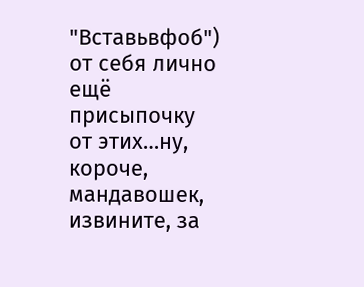"Вставьвфоб") от себя лично ещё присыпочку от этих…ну, короче, мандавошек, извините, за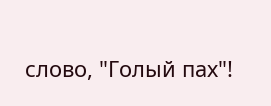слово, "Голый пах"!